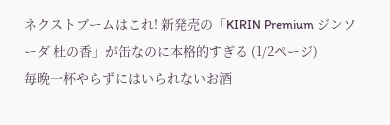ネクストブームはこれ! 新発売の「KIRIN Premium ジンソーダ 杜の香」が缶なのに本格的すぎる (1/2ページ)
毎晩一杯やらずにはいられないお酒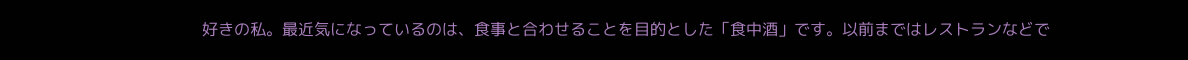好きの私。最近気になっているのは、食事と合わせることを目的とした「食中酒」です。以前まではレストランなどで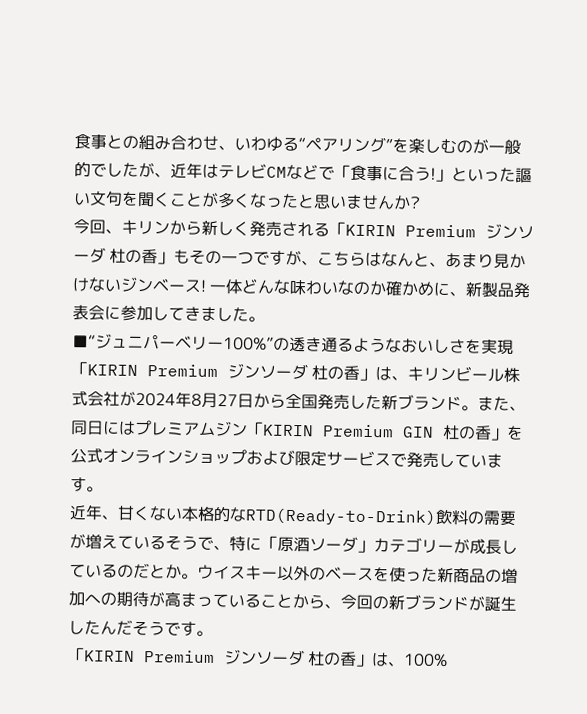食事との組み合わせ、いわゆる“ペアリング”を楽しむのが一般的でしたが、近年はテレビCMなどで「食事に合う!」といった謳い文句を聞くことが多くなったと思いませんか?
今回、キリンから新しく発売される「KIRIN Premium ジンソーダ 杜の香」もその一つですが、こちらはなんと、あまり見かけないジンベース! 一体どんな味わいなのか確かめに、新製品発表会に参加してきました。
■“ジュニパーベリー100%”の透き通るようなおいしさを実現
「KIRIN Premium ジンソーダ 杜の香」は、キリンビール株式会社が2024年8月27日から全国発売した新ブランド。また、同日にはプレミアムジン「KIRIN Premium GIN 杜の香」を公式オンラインショップおよび限定サービスで発売しています。
近年、甘くない本格的なRTD(Ready-to-Drink)飲料の需要が増えているそうで、特に「原酒ソーダ」カテゴリーが成長しているのだとか。ウイスキー以外のベースを使った新商品の増加への期待が高まっていることから、今回の新ブランドが誕生したんだそうです。
「KIRIN Premium ジンソーダ 杜の香」は、100%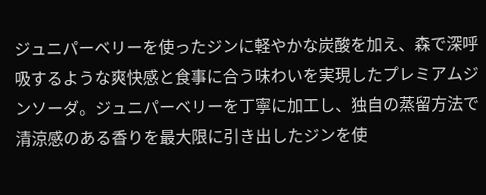ジュニパーベリーを使ったジンに軽やかな炭酸を加え、森で深呼吸するような爽快感と食事に合う味わいを実現したプレミアムジンソーダ。ジュニパーベリーを丁寧に加工し、独自の蒸留方法で清涼感のある香りを最大限に引き出したジンを使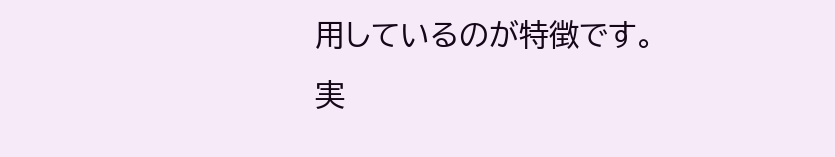用しているのが特徴です。
実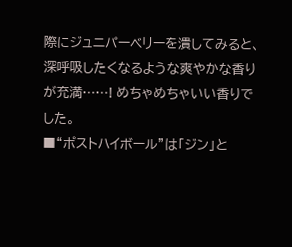際にジュニパーベリーを潰してみると、深呼吸したくなるような爽やかな香りが充満……! めちゃめちゃいい香りでした。
■“ポストハイボール”は「ジン」と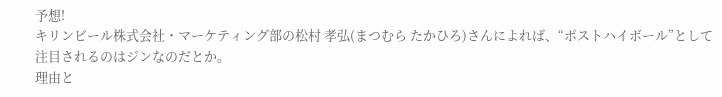予想!
キリンビール株式会社・マーケティング部の松村 孝弘(まつむら たかひろ)さんによれば、“ポストハイボール”として注目されるのはジンなのだとか。
理由と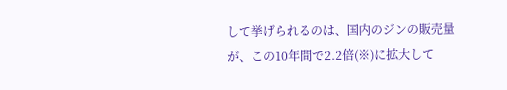して挙げられるのは、国内のジンの販売量が、この10年間で2.2倍(※)に拡大して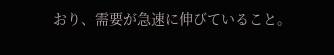おり、需要が急速に伸びていること。